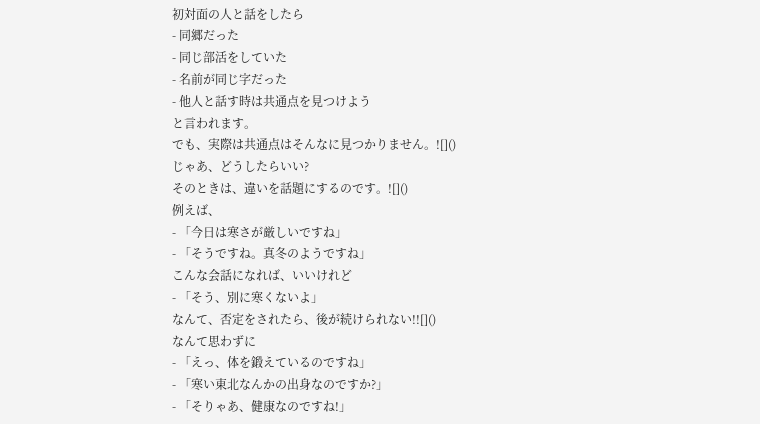初対面の人と話をしたら
- 同郷だった
- 同じ部活をしていた
- 名前が同じ字だった
- 他人と話す時は共通点を見つけよう
と言われます。
でも、実際は共通点はそんなに見つかりません。![]()
じゃあ、どうしたらいい?
そのときは、違いを話題にするのです。![]()
例えば、
- 「今日は寒さが厳しいですね」
- 「そうですね。真冬のようですね」
こんな会話になれば、いいけれど
- 「そう、別に寒くないよ」
なんて、否定をされたら、後が続けられない!![]()
なんて思わずに
- 「えっ、体を鍛えているのですね」
- 「寒い東北なんかの出身なのですか?」
- 「そりゃあ、健康なのですね!」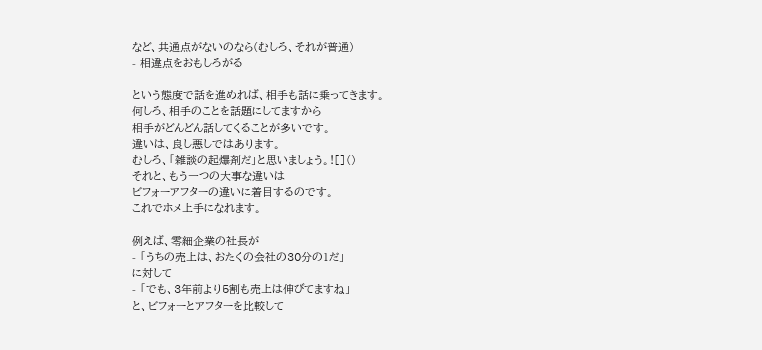など、共通点がないのなら(むしろ、それが普通)
- 相違点をおもしろがる

という態度で話を進めれば、相手も話に乗ってきます。
何しろ、相手のことを話題にしてますから
相手がどんどん話してくることが多いです。
違いは、良し悪しではあります。
むしろ、「雑談の起爆剤だ」と思いましょう。![]()
それと、もう一つの大事な違いは
ビフォーアフターの違いに着目するのです。
これでホメ上手になれます。

例えば、零細企業の社長が
- 「うちの売上は、おたくの会社の30分の1だ」
に対して
- 「でも、3年前より5割も売上は伸びてますね」
と、ビフォーとアフターを比較して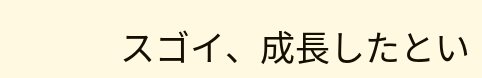スゴイ、成長したとい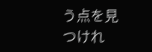う点を見つけれ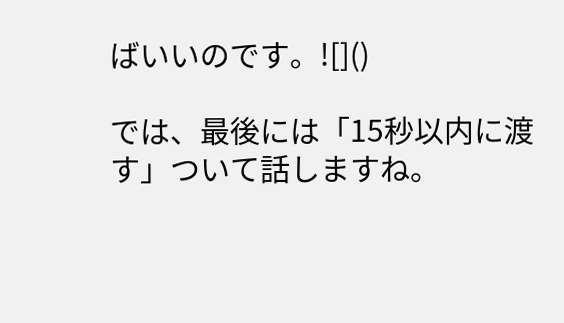ばいいのです。![]()

では、最後には「15秒以内に渡す」ついて話しますね。